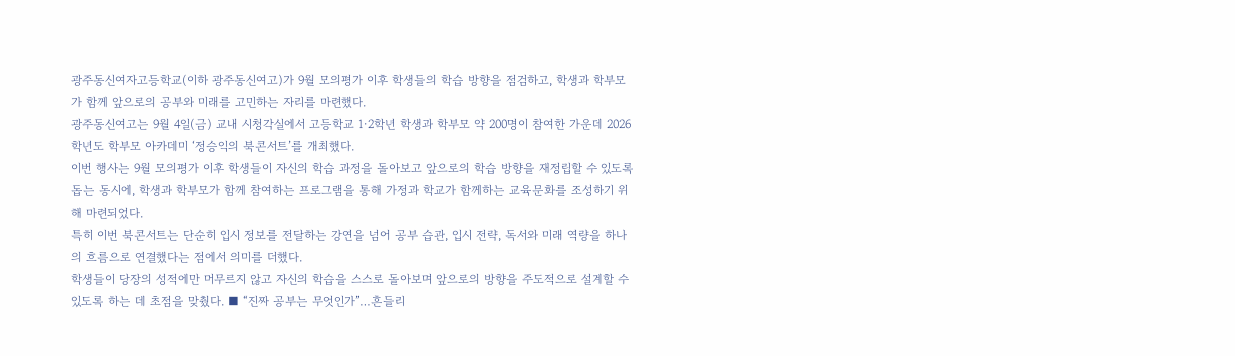광주동신여자고등학교(이하 광주동신여고)가 9월 모의평가 이후 학생들의 학습 방향을 점검하고, 학생과 학부모가 함께 앞으로의 공부와 미래를 고민하는 자리를 마련했다.
광주동신여고는 9월 4일(금) 교내 시청각실에서 고등학교 1·2학년 학생과 학부모 약 200명이 참여한 가운데 2026학년도 학부모 아카데미 ‘정승익의 북콘서트’를 개최했다.
이번 행사는 9월 모의평가 이후 학생들이 자신의 학습 과정을 돌아보고 앞으로의 학습 방향을 재정립할 수 있도록 돕는 동시에, 학생과 학부모가 함께 참여하는 프로그램을 통해 가정과 학교가 함께하는 교육문화를 조성하기 위해 마련되었다.
특히 이번 북콘서트는 단순히 입시 정보를 전달하는 강연을 넘어 공부 습관, 입시 전략, 독서와 미래 역량을 하나의 흐름으로 연결했다는 점에서 의미를 더했다.
학생들이 당장의 성적에만 머무르지 않고 자신의 학습을 스스로 돌아보며 앞으로의 방향을 주도적으로 설계할 수 있도록 하는 데 초점을 맞췄다. ■ “진짜 공부는 무엇인가”…흔들리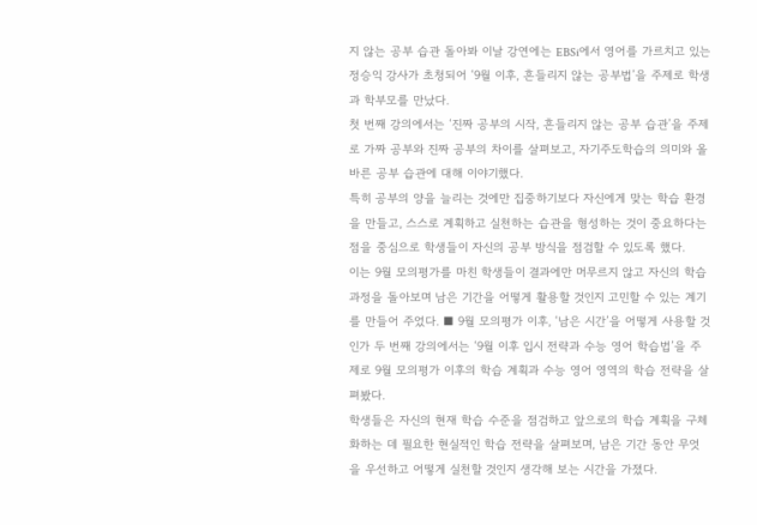지 않는 공부 습관 돌아봐 이날 강연에는 EBSi에서 영어를 가르치고 있는 정승익 강사가 초청되어 ‘9월 이후, 흔들리지 않는 공부법’을 주제로 학생과 학부모를 만났다.
첫 번째 강의에서는 ‘진짜 공부의 시작, 흔들리지 않는 공부 습관’을 주제로 가짜 공부와 진짜 공부의 차이를 살펴보고, 자기주도학습의 의미와 올바른 공부 습관에 대해 이야기했다.
특히 공부의 양을 늘리는 것에만 집중하기보다 자신에게 맞는 학습 환경을 만들고, 스스로 계획하고 실천하는 습관을 형성하는 것이 중요하다는 점을 중심으로 학생들이 자신의 공부 방식을 점검할 수 있도록 했다.
이는 9월 모의평가를 마친 학생들이 결과에만 머무르지 않고 자신의 학습 과정을 돌아보며 남은 기간을 어떻게 활용할 것인지 고민할 수 있는 계기를 만들어 주었다. ■ 9월 모의평가 이후, ‘남은 시간’을 어떻게 사용할 것인가 두 번째 강의에서는 ‘9월 이후 입시 전략과 수능 영어 학습법’을 주제로 9월 모의평가 이후의 학습 계획과 수능 영어 영역의 학습 전략을 살펴봤다.
학생들은 자신의 현재 학습 수준을 점검하고 앞으로의 학습 계획을 구체화하는 데 필요한 현실적인 학습 전략을 살펴보며, 남은 기간 동안 무엇을 우선하고 어떻게 실천할 것인지 생각해 보는 시간을 가졌다.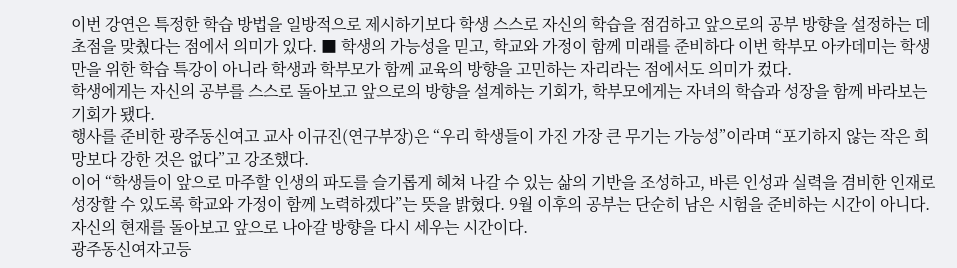이번 강연은 특정한 학습 방법을 일방적으로 제시하기보다 학생 스스로 자신의 학습을 점검하고 앞으로의 공부 방향을 설정하는 데 초점을 맞췄다는 점에서 의미가 있다. ■ 학생의 가능성을 믿고, 학교와 가정이 함께 미래를 준비하다 이번 학부모 아카데미는 학생만을 위한 학습 특강이 아니라 학생과 학부모가 함께 교육의 방향을 고민하는 자리라는 점에서도 의미가 컸다.
학생에게는 자신의 공부를 스스로 돌아보고 앞으로의 방향을 설계하는 기회가, 학부모에게는 자녀의 학습과 성장을 함께 바라보는 기회가 됐다.
행사를 준비한 광주동신여고 교사 이규진(연구부장)은 “우리 학생들이 가진 가장 큰 무기는 가능성”이라며 “포기하지 않는 작은 희망보다 강한 것은 없다”고 강조했다.
이어 “학생들이 앞으로 마주할 인생의 파도를 슬기롭게 헤쳐 나갈 수 있는 삶의 기반을 조성하고, 바른 인성과 실력을 겸비한 인재로 성장할 수 있도록 학교와 가정이 함께 노력하겠다”는 뜻을 밝혔다. 9월 이후의 공부는 단순히 남은 시험을 준비하는 시간이 아니다.
자신의 현재를 돌아보고 앞으로 나아갈 방향을 다시 세우는 시간이다.
광주동신여자고등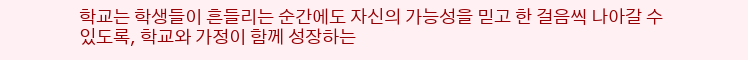학교는 학생들이 흔들리는 순간에도 자신의 가능성을 믿고 한 걸음씩 나아갈 수 있도록, 학교와 가정이 함께 성장하는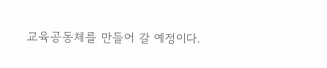교육공동체를 만들어 갈 예정이다.